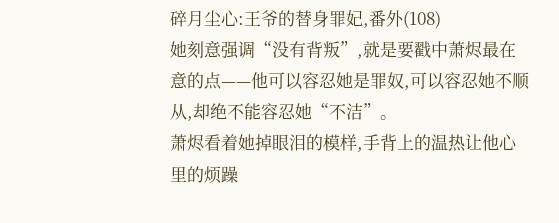碎月尘心:王爷的替身罪妃,番外(108)
她刻意强调“没有背叛”,就是要戳中萧烬最在意的点——他可以容忍她是罪奴,可以容忍她不顺从,却绝不能容忍她“不洁”。
萧烬看着她掉眼泪的模样,手背上的温热让他心里的烦躁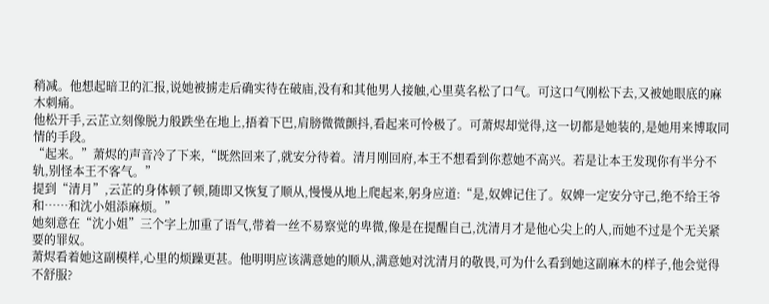稍减。他想起暗卫的汇报,说她被掳走后确实待在破庙,没有和其他男人接触,心里莫名松了口气。可这口气刚松下去,又被她眼底的麻木刺痛。
他松开手,云芷立刻像脱力般跌坐在地上,捂着下巴,肩膀微微颤抖,看起来可怜极了。可萧烬却觉得,这一切都是她装的,是她用来博取同情的手段。
“起来。”萧烬的声音冷了下来,“既然回来了,就安分待着。清月刚回府,本王不想看到你惹她不高兴。若是让本王发现你有半分不轨,别怪本王不客气。”
提到“清月”,云芷的身体顿了顿,随即又恢复了顺从,慢慢从地上爬起来,躬身应道:“是,奴婢记住了。奴婢一定安分守己,绝不给王爷和……和沈小姐添麻烦。”
她刻意在“沈小姐”三个字上加重了语气,带着一丝不易察觉的卑微,像是在提醒自己,沈清月才是他心尖上的人,而她不过是个无关紧要的罪奴。
萧烬看着她这副模样,心里的烦躁更甚。他明明应该满意她的顺从,满意她对沈清月的敬畏,可为什么看到她这副麻木的样子,他会觉得不舒服?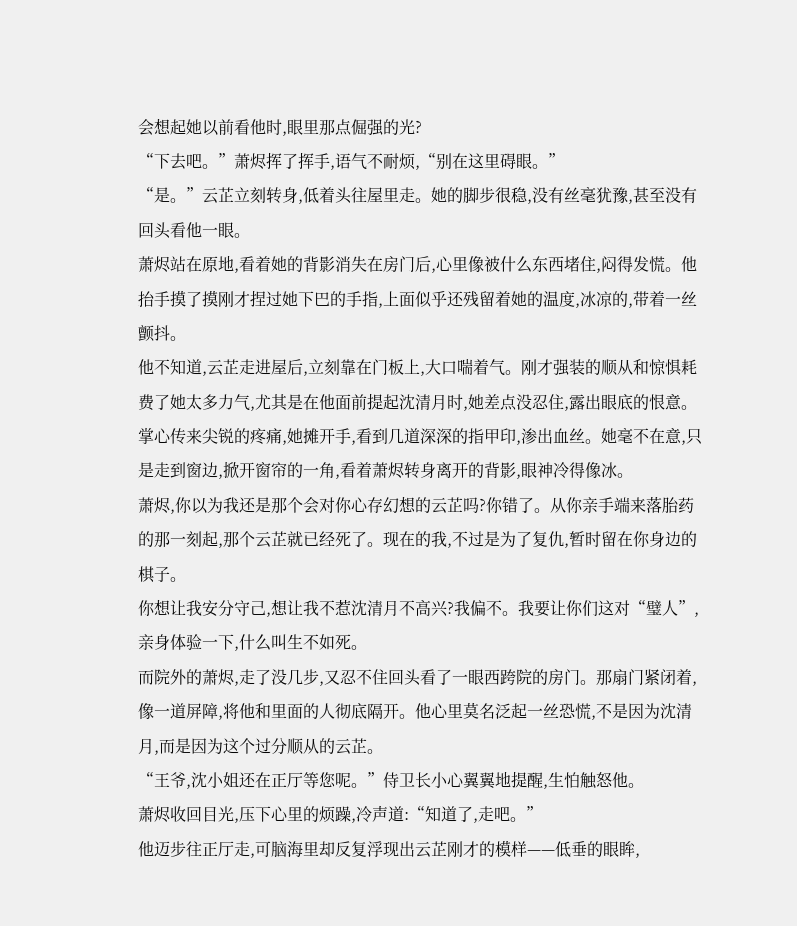会想起她以前看他时,眼里那点倔强的光?
“下去吧。”萧烬挥了挥手,语气不耐烦,“别在这里碍眼。”
“是。”云芷立刻转身,低着头往屋里走。她的脚步很稳,没有丝毫犹豫,甚至没有回头看他一眼。
萧烬站在原地,看着她的背影消失在房门后,心里像被什么东西堵住,闷得发慌。他抬手摸了摸刚才捏过她下巴的手指,上面似乎还残留着她的温度,冰凉的,带着一丝颤抖。
他不知道,云芷走进屋后,立刻靠在门板上,大口喘着气。刚才强装的顺从和惊惧耗费了她太多力气,尤其是在他面前提起沈清月时,她差点没忍住,露出眼底的恨意。
掌心传来尖锐的疼痛,她摊开手,看到几道深深的指甲印,渗出血丝。她毫不在意,只是走到窗边,掀开窗帘的一角,看着萧烬转身离开的背影,眼神冷得像冰。
萧烬,你以为我还是那个会对你心存幻想的云芷吗?你错了。从你亲手端来落胎药的那一刻起,那个云芷就已经死了。现在的我,不过是为了复仇,暂时留在你身边的棋子。
你想让我安分守己,想让我不惹沈清月不高兴?我偏不。我要让你们这对“璧人”,亲身体验一下,什么叫生不如死。
而院外的萧烬,走了没几步,又忍不住回头看了一眼西跨院的房门。那扇门紧闭着,像一道屏障,将他和里面的人彻底隔开。他心里莫名泛起一丝恐慌,不是因为沈清月,而是因为这个过分顺从的云芷。
“王爷,沈小姐还在正厅等您呢。”侍卫长小心翼翼地提醒,生怕触怒他。
萧烬收回目光,压下心里的烦躁,冷声道:“知道了,走吧。”
他迈步往正厅走,可脑海里却反复浮现出云芷刚才的模样——低垂的眼眸,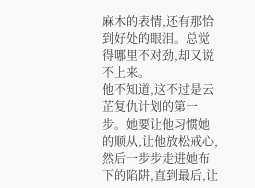麻木的表情,还有那恰到好处的眼泪。总觉得哪里不对劲,却又说不上来。
他不知道,这不过是云芷复仇计划的第一步。她要让他习惯她的顺从,让他放松戒心,然后一步步走进她布下的陷阱,直到最后,让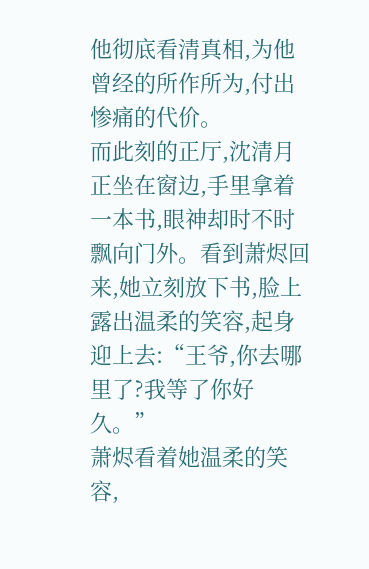他彻底看清真相,为他曾经的所作所为,付出惨痛的代价。
而此刻的正厅,沈清月正坐在窗边,手里拿着一本书,眼神却时不时飘向门外。看到萧烬回来,她立刻放下书,脸上露出温柔的笑容,起身迎上去:“王爷,你去哪里了?我等了你好久。”
萧烬看着她温柔的笑容,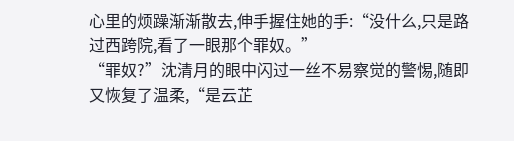心里的烦躁渐渐散去,伸手握住她的手:“没什么,只是路过西跨院,看了一眼那个罪奴。”
“罪奴?”沈清月的眼中闪过一丝不易察觉的警惕,随即又恢复了温柔,“是云芷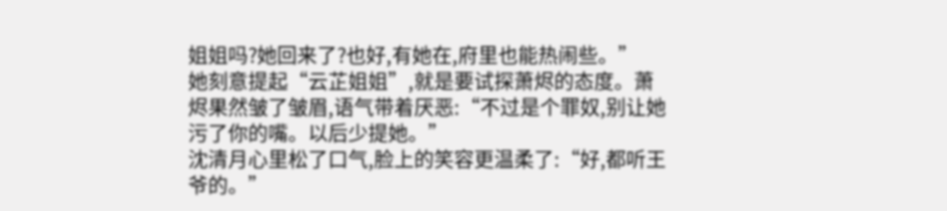姐姐吗?她回来了?也好,有她在,府里也能热闹些。”
她刻意提起“云芷姐姐”,就是要试探萧烬的态度。萧烬果然皱了皱眉,语气带着厌恶:“不过是个罪奴,别让她污了你的嘴。以后少提她。”
沈清月心里松了口气,脸上的笑容更温柔了:“好,都听王爷的。”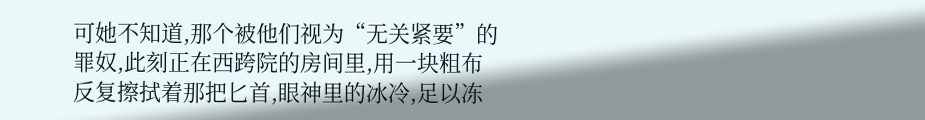可她不知道,那个被他们视为“无关紧要”的罪奴,此刻正在西跨院的房间里,用一块粗布反复擦拭着那把匕首,眼神里的冰冷,足以冻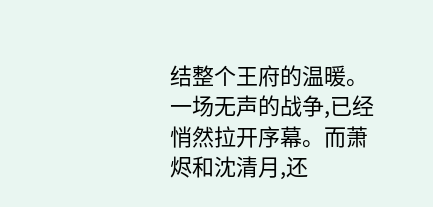结整个王府的温暖。
一场无声的战争,已经悄然拉开序幕。而萧烬和沈清月,还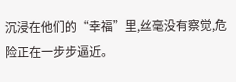沉浸在他们的“幸福”里,丝毫没有察觉,危险正在一步步逼近。